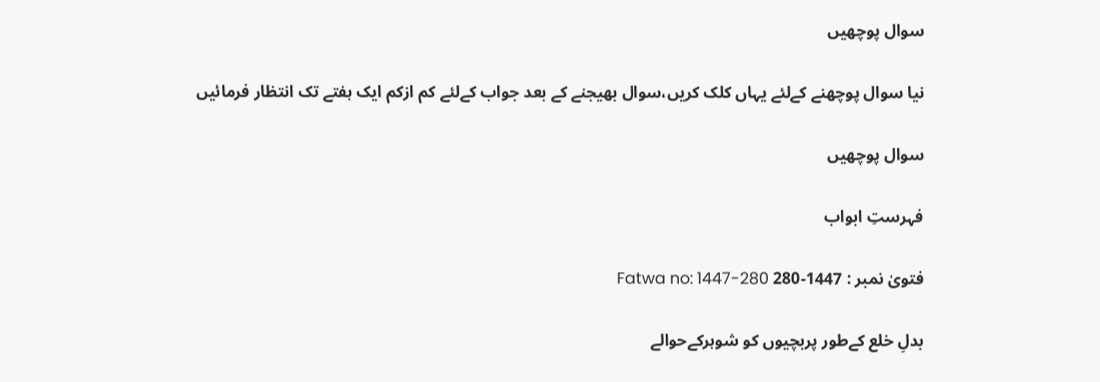سوال پوچھیں

نیا سوال پوچھنے کےلئے یہاں کلک کریں،سوال بھیجنے کے بعد جواب کےلئے کم ازکم ایک ہفتے تک انتظار فرمائیں

سوال پوچھیں

فہرستِ ابواب

فتویٰ نمبر : 1447-280 Fatwa no: 1447-280

بدلِ خلع کےطور پربچیوں کو شوہرکےحوالے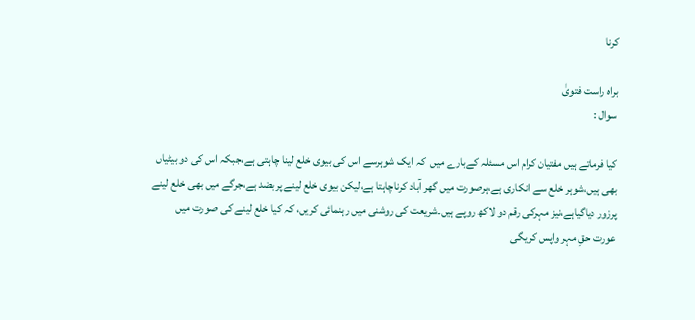کرنا

براہ راست فتویٰ
سوال :

کیا فرماتے ہیں مفتیان کرام اس مسئلہ کےبارے میں  کہ ایک شوہرسے اس کی بیوی خلع لینا چاہتی ہے،جبکہ اس کی دو بیٹیاں بھی ہیں،شوہر خلع سے انکاری ہے،ہرصورت میں گھر آباد کرناچاہتا ہے،لیکن بیوی خلع لینے پربضد ہے،جرگے میں بھی خلع لینے پرزور دیاگیاہے،نیز مہرکی رقم دو لاکھ روپے ہیں۔شریعت کی روشنی میں رہنمائی کریں، کہ کیا خلع لینے کی صورت میں  عورت حقِ مہر واپس کریگی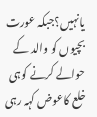یانہیں؟جبکہ عورت بچیوں کو والد کے حوالے کرنے کوہی خلع کاعوض کہہ رہی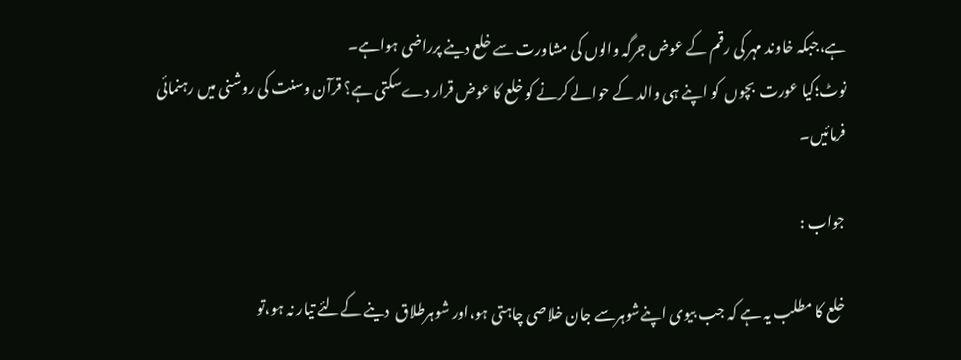ہے،جبکہ خاوند مہر کی رقم کے عوض جرگہ والوں کی مشاورت سے خلع دینے پرراضی ہواہے۔
نوٹ؛کیا عورت  بچوں  کو اپنے ہی والد کے حوالے کرنے کو خلع کا عوض قرار دےسکتی ہے؟ قرآن وسنت کی روشنی میں رہنمائی فرمائیں۔

جواب :

خلع کا مطلب یہ ہے کہ جب بیوی اپنےشوہرسے جان خلاصی چاہتی ہو،اور شوہرطلاق  دینے کےلئے تیار نہ ہو،تو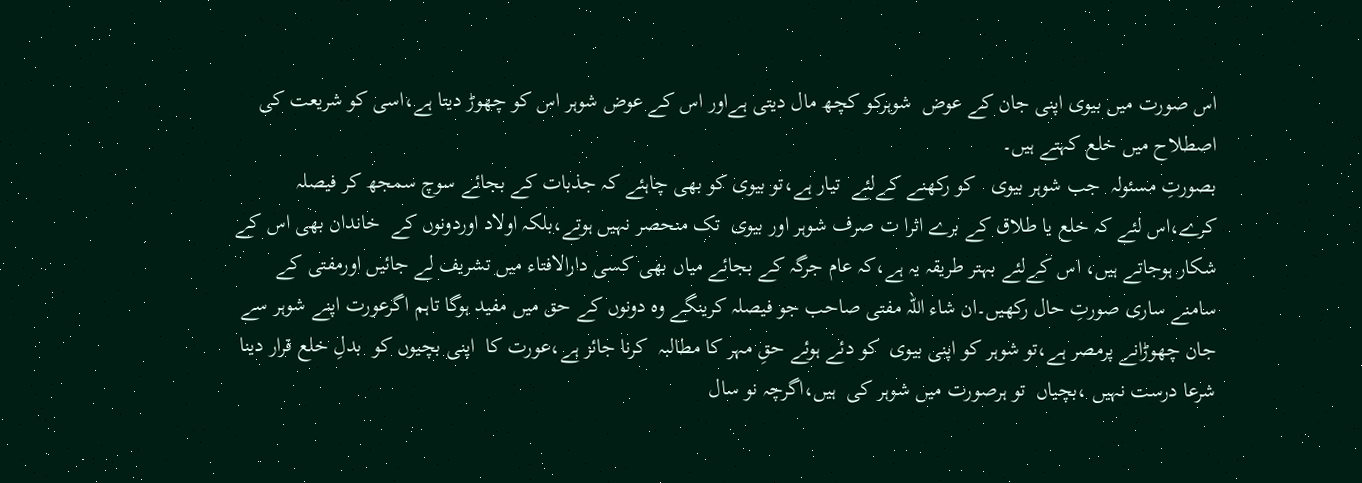اس صورت میں بیوی اپنی جان کے عوض  شوہرکو کچھ مال دیتی ہےاور اس کے عوض شوہر اس کو چھوڑ دیتا ہے،اسی کو شریعت کی اصطلاح میں خلع کہتے ہیں۔
بصورتِ مسئولہ  جب شوہر بیوی   کو رکھنے کےلئے  تیار ہے،تو بیوی کو بھی چاہئے کہ جذبات کے بجائے سوچ سمجھ کر فیصلہ کرے،اس لئے کہ خلع یا طلاق کے برے اثرا ت صرف شوہر اور بیوی  تک منحصر نہیں ہوتے،بلکہ اولاد اوردونوں کے  خاندان بھی اس کے شکار ہوجاتے ہیں، اس کےلئے بہتر طریقہ یہ ہے،کہ عام جرگہ کے بجائے میاں بھی کسی دارالافتاء میں تشریف لے جائیں اورمفتی کے سامنے ساری صورتِ حال رکھیں۔ان شاء اللہ مفتی صاحب جو فیصلہ کرینگے وہ دونوں کے حق میں مفید ہوگا تاہم اگرعورت اپنے شوہر سے جان چھوڑانے پرمصر ہے،تو شوہر کو اپنی بیوی  کو دئے ہوئے حقِ مہر کا مطالبہ  کرنا جائز ہے،عورت کا  اپنی بچیوں کو  بدلِ خلع قرار دینا شرعا درست نہیں ،بچیاں  تو ہرصورت میں شوہر کی  ہیں،اگرچہ نو سال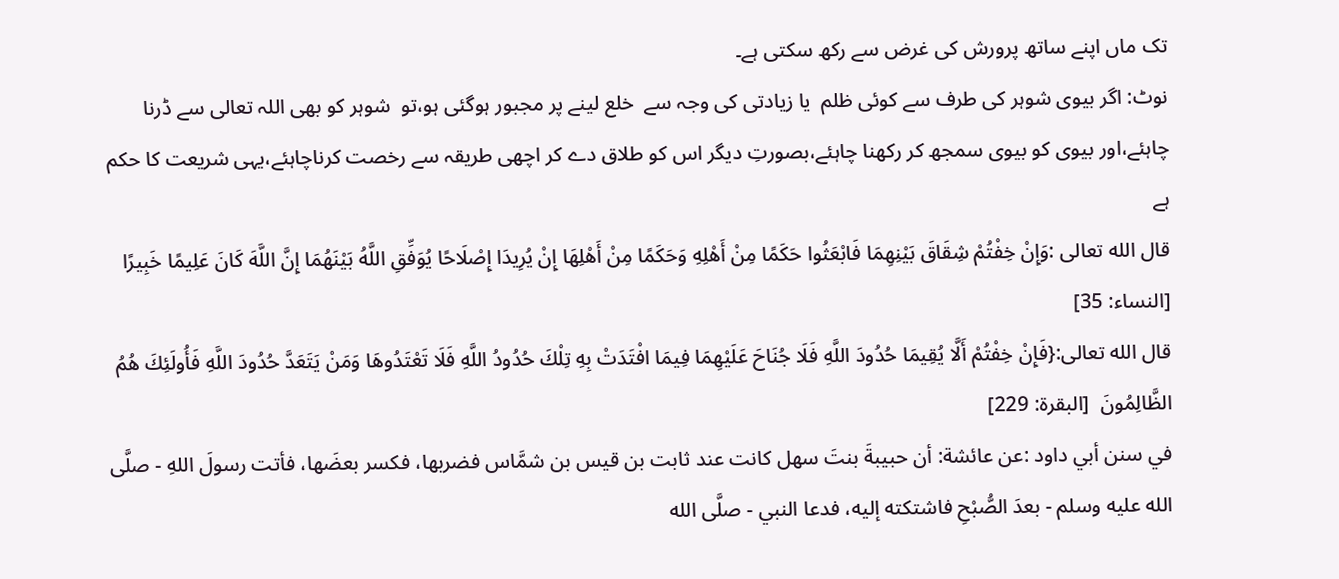تک ماں اپنے ساتھ پرورش کی غرض سے رکھ سکتی ہے۔
نوٹ: اگر بیوی شوہر کی طرف سے کوئی ظلم  یا زیادتی کی وجہ سے  خلع لینے پر مجبور ہوگئی ہو،تو  شوہر کو بھی اللہ تعالی سے ڈرنا چاہئے،اور بیوی کو بیوی سمجھ کر رکھنا چاہئے،بصورتِ دیگر اس کو طلاق دے کر اچھی طریقہ سے رخصت کرناچاہئے،یہی شریعت کا حکم ہے
قال الله تعالى :وَإِنْ خِفْتُمْ شِقَاقَ بَيْنِهِمَا فَابْعَثُوا حَكَمًا مِنْ أَهْلِهِ وَحَكَمًا مِنْ أَهْلِهَا إِنْ يُرِيدَا إِصْلَاحًا يُوَفِّقِ اللَّهُ بَيْنَهُمَا إِنَّ اللَّهَ كَانَ عَلِيمًا خَبِيرًا [النساء: 35]
قال الله تعالى:{فَإِنْ خِفْتُمْ أَلَّا يُقِيمَا حُدُودَ اللَّهِ فَلَا جُنَاحَ عَلَيْهِمَا فِيمَا افْتَدَتْ بِهِ تِلْكَ حُدُودُ اللَّهِ فَلَا تَعْتَدُوهَا وَمَنْ يَتَعَدَّ حُدُودَ اللَّهِ فَأُولَئِكَ هُمُ الظَّالِمُونَ  [البقرة: 229]
في سنن أبي داود :عن عائشة: أن حبيبةَ بنتَ سهل كانت عند ثابت بن قيس بن شمَّاس فضربها، فكسر بعضَها، فأتت رسولَ اللهِ - صلَّى الله عليه وسلم - بعدَ الصُّبْحِ فاشتكته إليه، فدعا النبي - صلَّى الله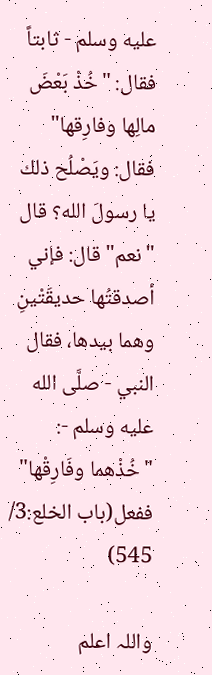عليه وسلم - ثابتاً فقال: "خُذْ بَعْضَ مالِها وفارِقها" فقال: ويَصْلُح ذلك يا رسولَ الله؟ قال "نعم" قال: فإني أصدقتُها حديقَتْينِ وهما بيدها، فقال النبي - صلَّى الله عليه وسلم -: "خُذْهما وفَارِقْها" ففعل(باب الخلع:3/ 545)

واللہ اعلم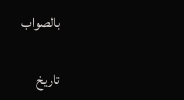بالصواب

تاریخ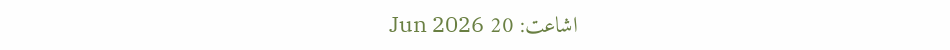اشاعت: 20 Jun 2026